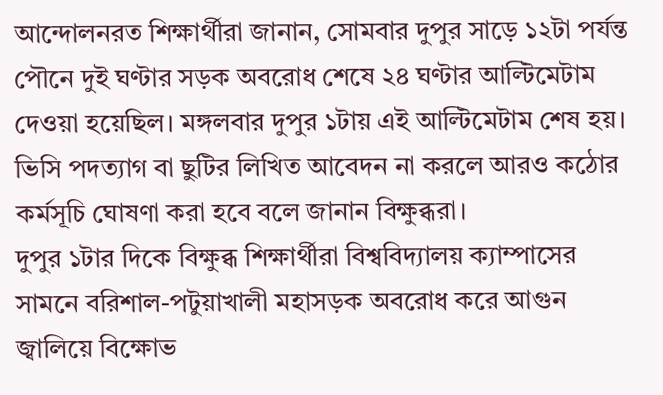আন্দোলনরত শিক্ষার্থীরা জানান, সোমবার দুপুর সাড়ে ১২টা পর্যন্ত পৌনে দুই ঘণ্টার সড়ক অবরোধ শেষে ২৪ ঘণ্টার আল্টিমেটাম দেওয়া হয়েছিল। মঙ্গলবার দুপুর ১টায় এই আল্টিমেটাম শেষ হয়। ভিসি পদত্যাগ বা ছুটির লিখিত আবেদন না করলে আরও কঠোর কর্মসূচি ঘোষণা করা হবে বলে জানান বিক্ষুব্ধরা।
দুপুর ১টার দিকে বিক্ষুব্ধ শিক্ষার্থীরা বিশ্ববিদ্যালয় ক্যাম্পাসের সামনে বরিশাল-পটুয়াখালী মহাসড়ক অবরোধ করে আগুন জ্বালিয়ে বিক্ষোভ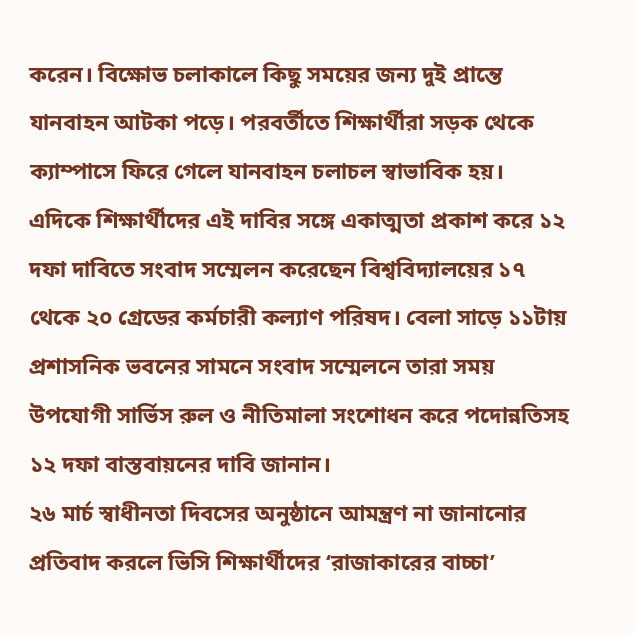করেন। বিক্ষোভ চলাকালে কিছু সময়ের জন্য দুই প্রান্তে যানবাহন আটকা পড়ে। পরবর্তীতে শিক্ষার্থীরা সড়ক থেকে ক্যাম্পাসে ফিরে গেলে যানবাহন চলাচল স্বাভাবিক হয়।
এদিকে শিক্ষার্থীদের এই দাবির সঙ্গে একাত্মতা প্রকাশ করে ১২ দফা দাবিতে সংবাদ সম্মেলন করেছেন বিশ্ববিদ্যালয়ের ১৭ থেকে ২০ গ্রেডের কর্মচারী কল্যাণ পরিষদ। বেলা সাড়ে ১১টায় প্রশাসনিক ভবনের সামনে সংবাদ সম্মেলনে তারা সময় উপযোগী সার্ভিস রুল ও নীতিমালা সংশোধন করে পদোন্নতিসহ ১২ দফা বাস্তবায়নের দাবি জানান।
২৬ মার্চ স্বাধীনতা দিবসের অনুষ্ঠানে আমন্ত্রণ না জানানোর প্রতিবাদ করলে ভিসি শিক্ষার্থীদের ‘রাজাকারের বাচ্চা’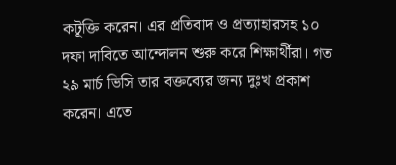কটূক্তি করেন। এর প্রতিবাদ ও প্রত্যাহারসহ ১০ দফা দাবিতে আন্দোলন শুরু করে শিক্ষার্থীরা। গত ২৯ মার্চ ভিসি তার বক্তব্যের জন্য দুঃখ প্রকাশ করেন। এতে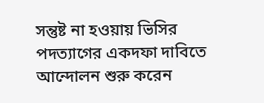সন্তুষ্ট না হওয়ায় ভিসির পদত্যাগের একদফা দাবিতে আন্দোলন শুরু করেন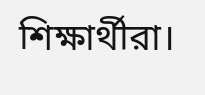শিক্ষার্থীরা।